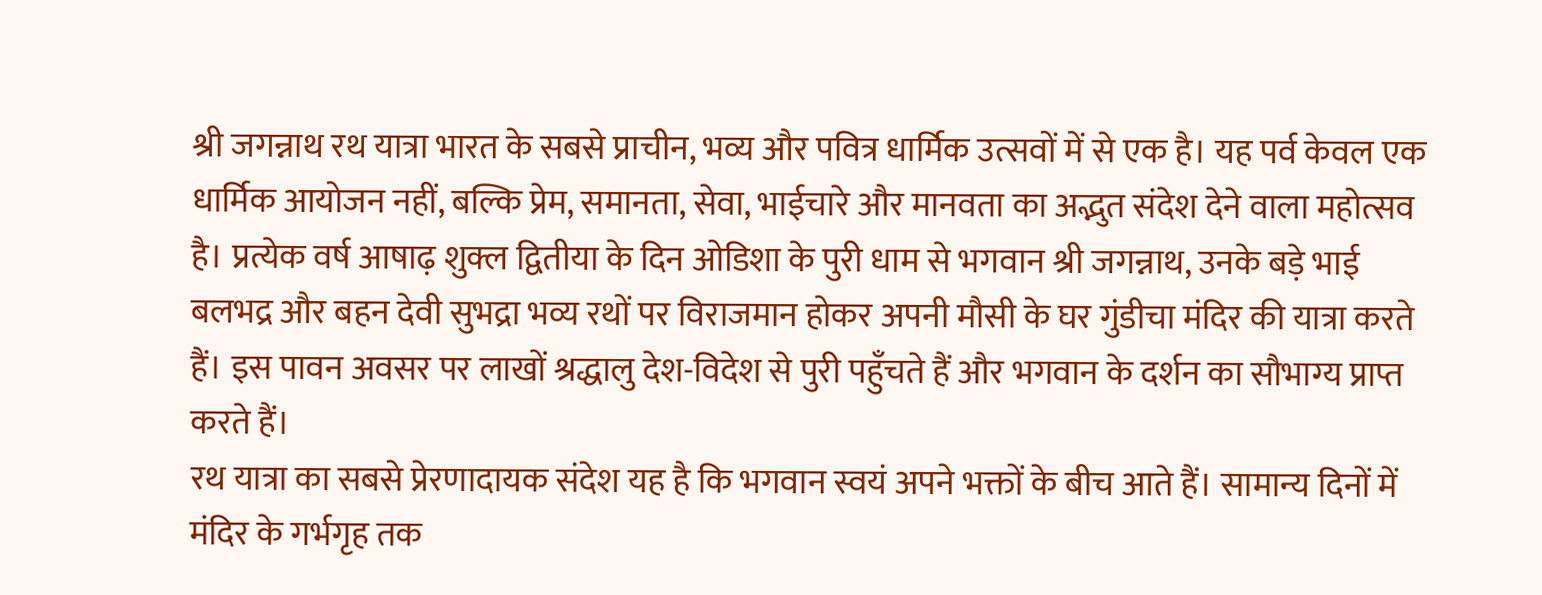श्री जगन्नाथ रथ यात्रा भारत के सबसे प्राचीन, भव्य और पवित्र धार्मिक उत्सवों में से एक है। यह पर्व केवल एक धार्मिक आयोजन नहीं, बल्कि प्रेम, समानता, सेवा, भाईचारे और मानवता का अद्भुत संदेश देने वाला महोत्सव है। प्रत्येक वर्ष आषाढ़ शुक्ल द्वितीया के दिन ओडिशा के पुरी धाम से भगवान श्री जगन्नाथ, उनके बड़े भाई बलभद्र और बहन देवी सुभद्रा भव्य रथों पर विराजमान होकर अपनी मौसी के घर गुंडीचा मंदिर की यात्रा करते हैं। इस पावन अवसर पर लाखों श्रद्धालु देश-विदेश से पुरी पहुँचते हैं और भगवान के दर्शन का सौभाग्य प्राप्त करते हैं।
रथ यात्रा का सबसे प्रेरणादायक संदेश यह है कि भगवान स्वयं अपने भक्तों के बीच आते हैं। सामान्य दिनों में मंदिर के गर्भगृह तक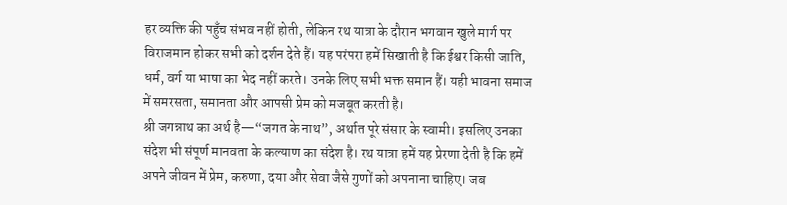हर व्यक्ति की पहुँच संभव नहीं होती, लेकिन रथ यात्रा के दौरान भगवान खुले मार्ग पर विराजमान होकर सभी को दर्शन देते हैं। यह परंपरा हमें सिखाती है कि ईश्वर किसी जाति, धर्म, वर्ग या भाषा का भेद नहीं करते। उनके लिए सभी भक्त समान हैं। यही भावना समाज में समरसता, समानता और आपसी प्रेम को मजबूत करती है।
श्री जगन्नाथ का अर्थ है—“जगत के नाथ”, अर्थात पूरे संसार के स्वामी। इसलिए उनका संदेश भी संपूर्ण मानवता के कल्याण का संदेश है। रथ यात्रा हमें यह प्रेरणा देती है कि हमें अपने जीवन में प्रेम, करुणा, दया और सेवा जैसे गुणों को अपनाना चाहिए। जब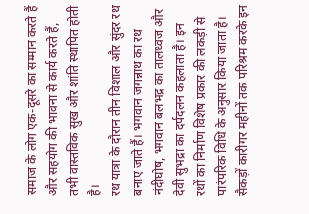समाज के लोग एक-दूसरे का सम्मान करते हैं और सहयोग की भावना से कार्य करते हैं, तभी वास्तविक सुख और शांति स्थापित होती है।
रथ यात्रा के दौरान तीन विशाल और सुंदर रथ बनाए जाते हैं। भगवान जगन्नाथ का रथ नंदीघोष, भगवान बलभद्र का तालध्वज और देवी सुभद्रा का दर्पदलन कहलाता है। इन रथों का निर्माण विशेष प्रकार की लकड़ी से पारंपरिक विधि के अनुसार किया जाता है। सैकड़ों कारीगर महीनों तक परिश्रम करके इन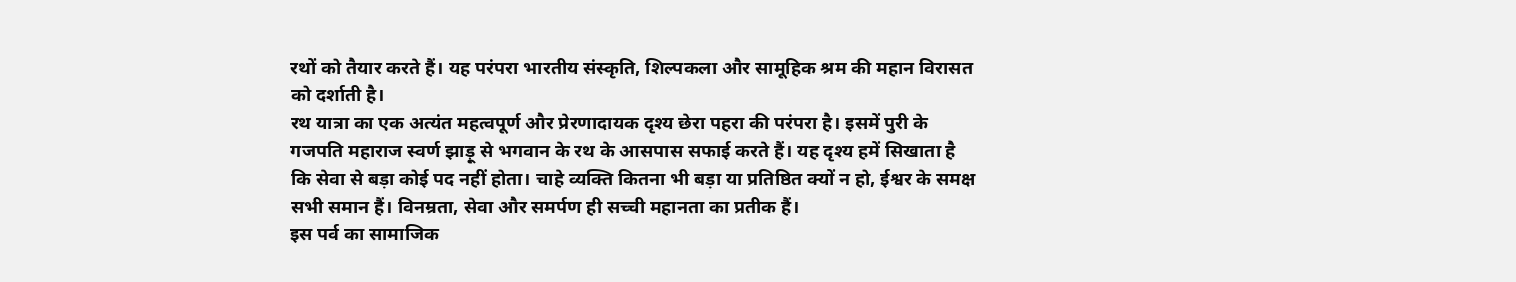रथों को तैयार करते हैं। यह परंपरा भारतीय संस्कृति, शिल्पकला और सामूहिक श्रम की महान विरासत को दर्शाती है।
रथ यात्रा का एक अत्यंत महत्वपूर्ण और प्रेरणादायक दृश्य छेरा पहरा की परंपरा है। इसमें पुरी के गजपति महाराज स्वर्ण झाड़ू से भगवान के रथ के आसपास सफाई करते हैं। यह दृश्य हमें सिखाता है कि सेवा से बड़ा कोई पद नहीं होता। चाहे व्यक्ति कितना भी बड़ा या प्रतिष्ठित क्यों न हो, ईश्वर के समक्ष सभी समान हैं। विनम्रता, सेवा और समर्पण ही सच्ची महानता का प्रतीक हैं।
इस पर्व का सामाजिक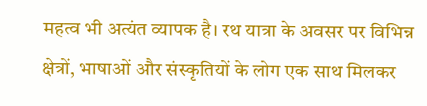महत्व भी अत्यंत व्यापक है। रथ यात्रा के अवसर पर विभिन्न क्षेत्रों, भाषाओं और संस्कृतियों के लोग एक साथ मिलकर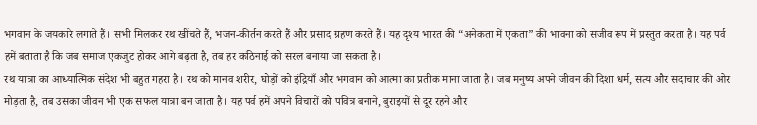भगवान के जयकारे लगाते हैं। सभी मिलकर रथ खींचते हैं, भजन-कीर्तन करते हैं और प्रसाद ग्रहण करते हैं। यह दृश्य भारत की “अनेकता में एकता” की भावना को सजीव रूप में प्रस्तुत करता है। यह पर्व हमें बताता है कि जब समाज एकजुट होकर आगे बढ़ता है, तब हर कठिनाई को सरल बनाया जा सकता है।
रथ यात्रा का आध्यात्मिक संदेश भी बहुत गहरा है। रथ को मानव शरीर, घोड़ों को इंद्रियाँ और भगवान को आत्मा का प्रतीक माना जाता है। जब मनुष्य अपने जीवन की दिशा धर्म, सत्य और सदाचार की ओर मोड़ता है, तब उसका जीवन भी एक सफल यात्रा बन जाता है। यह पर्व हमें अपने विचारों को पवित्र बनाने, बुराइयों से दूर रहने और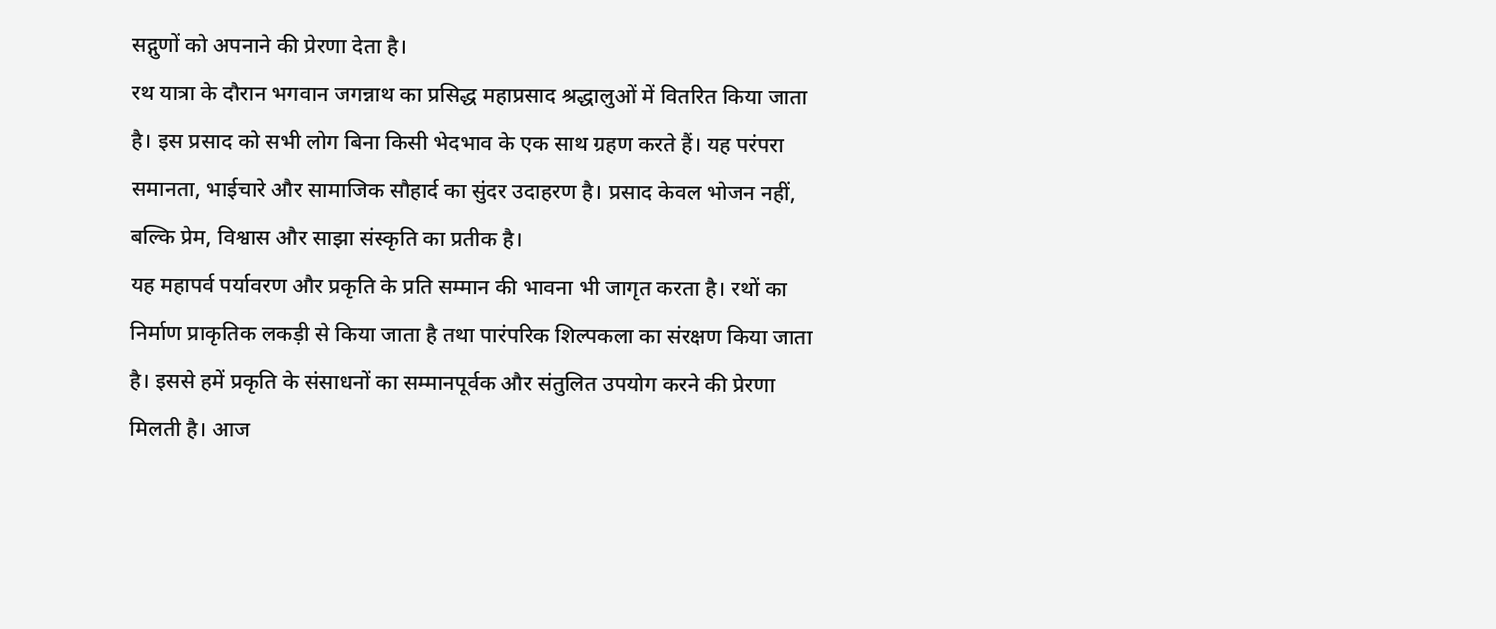सद्गुणों को अपनाने की प्रेरणा देता है।
रथ यात्रा के दौरान भगवान जगन्नाथ का प्रसिद्ध महाप्रसाद श्रद्धालुओं में वितरित किया जाता है। इस प्रसाद को सभी लोग बिना किसी भेदभाव के एक साथ ग्रहण करते हैं। यह परंपरा समानता, भाईचारे और सामाजिक सौहार्द का सुंदर उदाहरण है। प्रसाद केवल भोजन नहीं, बल्कि प्रेम, विश्वास और साझा संस्कृति का प्रतीक है।
यह महापर्व पर्यावरण और प्रकृति के प्रति सम्मान की भावना भी जागृत करता है। रथों का निर्माण प्राकृतिक लकड़ी से किया जाता है तथा पारंपरिक शिल्पकला का संरक्षण किया जाता है। इससे हमें प्रकृति के संसाधनों का सम्मानपूर्वक और संतुलित उपयोग करने की प्रेरणा मिलती है। आज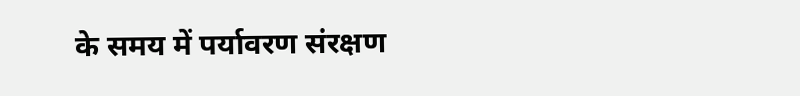के समय में पर्यावरण संरक्षण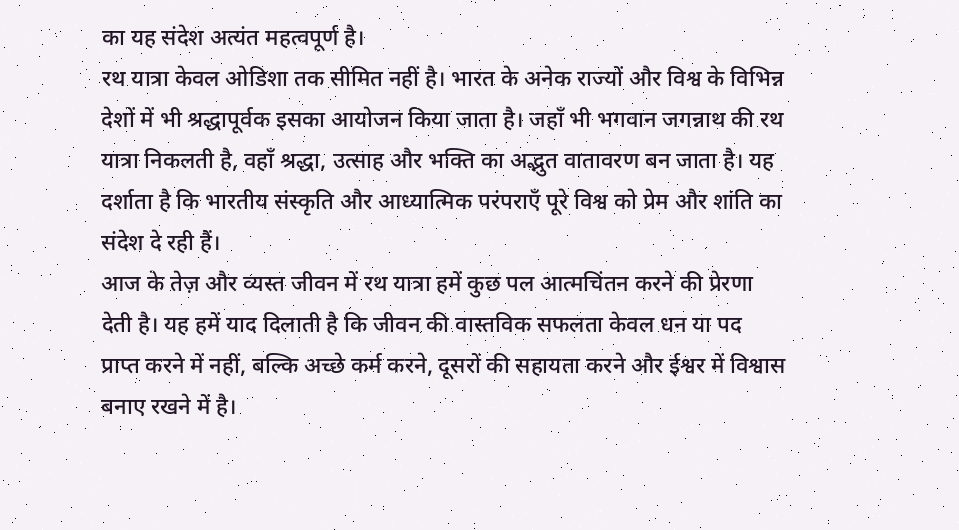का यह संदेश अत्यंत महत्वपूर्ण है।
रथ यात्रा केवल ओडिशा तक सीमित नहीं है। भारत के अनेक राज्यों और विश्व के विभिन्न देशों में भी श्रद्धापूर्वक इसका आयोजन किया जाता है। जहाँ भी भगवान जगन्नाथ की रथ यात्रा निकलती है, वहाँ श्रद्धा, उत्साह और भक्ति का अद्भुत वातावरण बन जाता है। यह दर्शाता है कि भारतीय संस्कृति और आध्यात्मिक परंपराएँ पूरे विश्व को प्रेम और शांति का संदेश दे रही हैं।
आज के तेज़ और व्यस्त जीवन में रथ यात्रा हमें कुछ पल आत्मचिंतन करने की प्रेरणा देती है। यह हमें याद दिलाती है कि जीवन की वास्तविक सफलता केवल धन या पद प्राप्त करने में नहीं, बल्कि अच्छे कर्म करने, दूसरों की सहायता करने और ईश्वर में विश्वास बनाए रखने में है।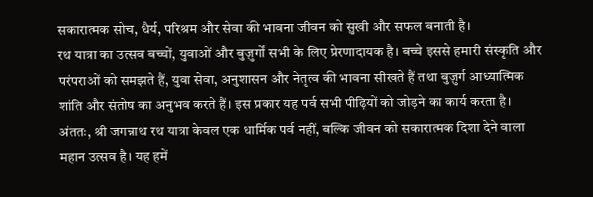सकारात्मक सोच, धैर्य, परिश्रम और सेवा की भावना जीवन को सुखी और सफल बनाती है।
रथ यात्रा का उत्सव बच्चों, युवाओं और बुज़ुर्गों सभी के लिए प्रेरणादायक है। बच्चे इससे हमारी संस्कृति और परंपराओं को समझते हैं, युवा सेवा, अनुशासन और नेतृत्व की भावना सीखते हैं तथा बुज़ुर्ग आध्यात्मिक शांति और संतोष का अनुभव करते हैं। इस प्रकार यह पर्व सभी पीढ़ियों को जोड़ने का कार्य करता है।
अंततः, श्री जगन्नाथ रथ यात्रा केवल एक धार्मिक पर्व नहीं, बल्कि जीवन को सकारात्मक दिशा देने वाला महान उत्सव है। यह हमें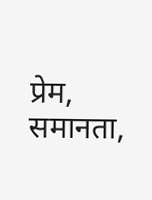प्रेम, समानता,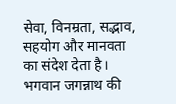सेवा, विनम्रता, सद्भाव, सहयोग और मानवता का संदेश देता है। भगवान जगन्नाथ की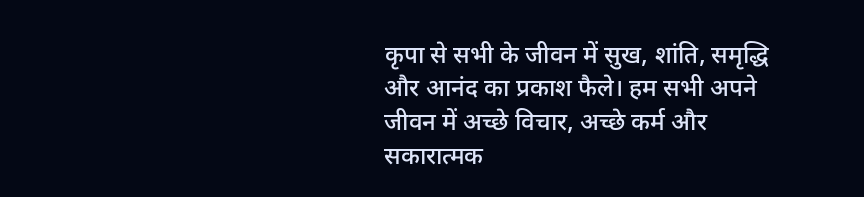कृपा से सभी के जीवन में सुख, शांति, समृद्धि और आनंद का प्रकाश फैले। हम सभी अपने जीवन में अच्छे विचार, अच्छे कर्म और सकारात्मक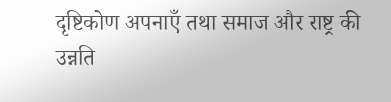दृष्टिकोण अपनाएँ तथा समाज और राष्ट्र की उन्नति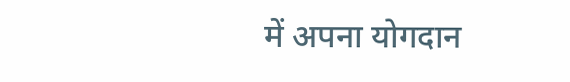में अपना योगदान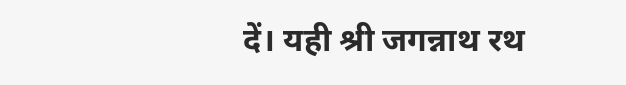दें। यही श्री जगन्नाथ रथ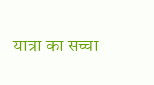यात्रा का सच्चा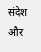संदेश और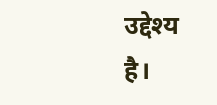उद्देश्य है।